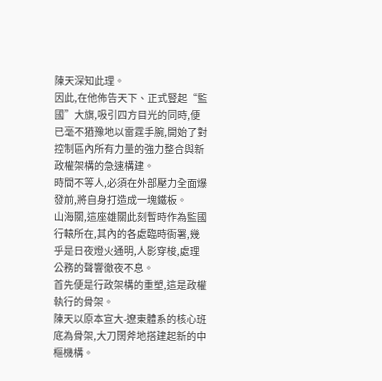陳天深知此理。
因此,在他佈告天下、正式豎起“監國”大旗,吸引四方目光的同時,便已毫不猶豫地以雷霆手腕,開始了對控制區內所有力量的強力整合與新政權架構的急速構建。
時間不等人,必須在外部壓力全面爆發前,將自身打造成一塊鐵板。
山海關,這座雄關此刻暫時作為監國行轅所在,其內的各處臨時衙署,幾乎是日夜燈火通明,人影穿梭,處理公務的聲響徹夜不息。
首先便是行政架構的重塑,這是政權執行的骨架。
陳天以原本宣大-遼東體系的核心班底為骨架,大刀闊斧地搭建起新的中樞機構。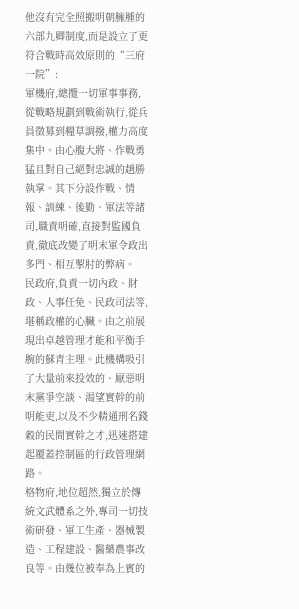他沒有完全照搬明朝臃腫的六部九卿制度,而是設立了更符合戰時高效原則的“三府一院”:
軍機府,總攬一切軍事事務,從戰略規劃到戰術執行,從兵員徵募到糧草調撥,權力高度集中。由心腹大將、作戰勇猛且對自己絕對忠誠的趙勝執掌。其下分設作戰、情報、訓練、後勤、軍法等諸司,職責明確,直接對監國負責,徹底改變了明末軍令政出多門、相互掣肘的弊病。
民政府,負責一切內政、財政、人事任免、民政司法等,堪稱政權的心臟。由之前展現出卓越管理才能和平衡手腕的蘇青主理。此機構吸引了大量前來投效的、厭惡明末黨爭空談、渴望實幹的前明能吏,以及不少精通刑名錢穀的民間實幹之才,迅速搭建起覆蓋控制區的行政管理網路。
格物府,地位超然,獨立於傳統文武體系之外,專司一切技術研發、軍工生產、器械製造、工程建設、醫藥農事改良等。由幾位被奉為上賓的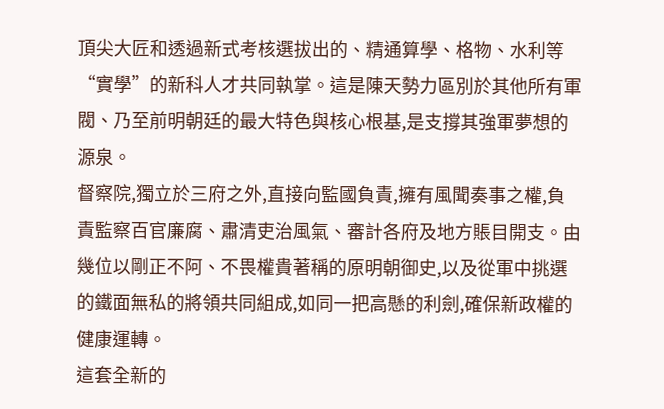頂尖大匠和透過新式考核選拔出的、精通算學、格物、水利等“實學”的新科人才共同執掌。這是陳天勢力區別於其他所有軍閥、乃至前明朝廷的最大特色與核心根基,是支撐其強軍夢想的源泉。
督察院,獨立於三府之外,直接向監國負責,擁有風聞奏事之權,負責監察百官廉腐、肅清吏治風氣、審計各府及地方賬目開支。由幾位以剛正不阿、不畏權貴著稱的原明朝御史,以及從軍中挑選的鐵面無私的將領共同組成,如同一把高懸的利劍,確保新政權的健康運轉。
這套全新的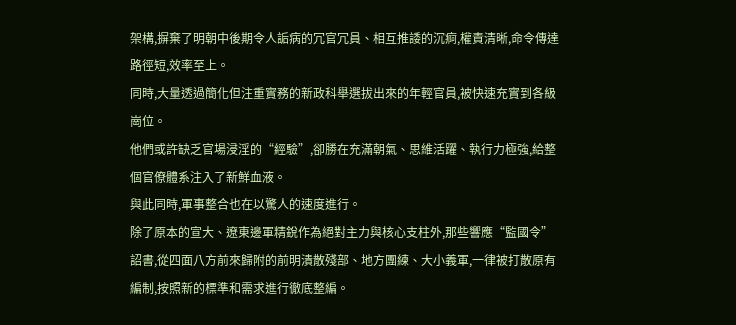架構,摒棄了明朝中後期令人詬病的冗官冗員、相互推諉的沉痾,權責清晰,命令傳達路徑短,效率至上。
同時,大量透過簡化但注重實務的新政科舉選拔出來的年輕官員,被快速充實到各級崗位。
他們或許缺乏官場浸淫的“經驗”,卻勝在充滿朝氣、思維活躍、執行力極強,給整個官僚體系注入了新鮮血液。
與此同時,軍事整合也在以驚人的速度進行。
除了原本的宣大、遼東邊軍精銳作為絕對主力與核心支柱外,那些響應“監國令”詔書,從四面八方前來歸附的前明潰散殘部、地方團練、大小義軍,一律被打散原有編制,按照新的標準和需求進行徹底整編。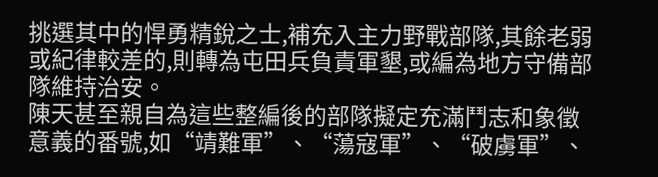挑選其中的悍勇精銳之士,補充入主力野戰部隊,其餘老弱或紀律較差的,則轉為屯田兵負責軍墾,或編為地方守備部隊維持治安。
陳天甚至親自為這些整編後的部隊擬定充滿鬥志和象徵意義的番號,如“靖難軍”、“蕩寇軍”、“破虜軍”、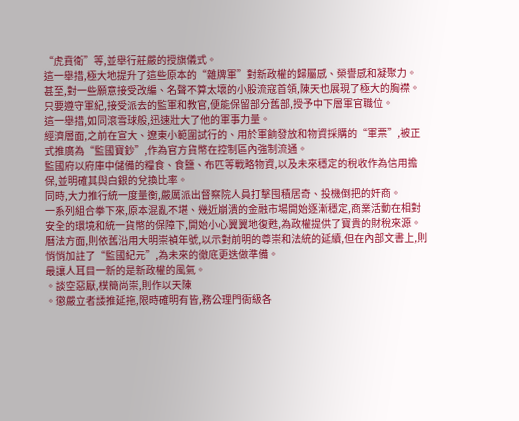“虎賁衛”等,並舉行莊嚴的授旗儀式。
這一舉措,極大地提升了這些原本的“雜牌軍”對新政權的歸屬感、榮譽感和凝聚力。
甚至,對一些願意接受改編、名聲不算太壞的小股流寇首領,陳天也展現了極大的胸襟。
只要遵守軍紀,接受派去的監軍和教官,便能保留部分舊部,授予中下層軍官職位。
這一舉措,如同滾雪球般,迅速壯大了他的軍事力量。
經濟層面,之前在宣大、遼東小範圍試行的、用於軍餉發放和物資採購的“軍票”,被正式推廣為“監國寶鈔”,作為官方貨幣在控制區內強制流通。
監國府以府庫中儲備的糧食、食鹽、布匹等戰略物資,以及未來穩定的稅收作為信用擔保,並明確其與白銀的兌換比率。
同時,大力推行統一度量衡,嚴厲派出督察院人員打擊囤積居奇、投機倒把的奸商。
一系列組合拳下來,原本混亂不堪、幾近崩潰的金融市場開始逐漸穩定,商業活動在相對安全的環境和統一貨幣的保障下,開始小心翼翼地復甦,為政權提供了寶貴的財稅來源。
曆法方面,則依舊沿用大明崇禎年號,以示對前明的尊崇和法統的延續,但在內部文書上,則悄悄加註了“監國紀元”,為未來的徹底更迭做準備。
最讓人耳目一新的是新政權的風氣。
。談空惡厭,樸簡尚崇,則作以天陳
。懲嚴立者諉推延拖,限時確明有皆,務公理門衙級各